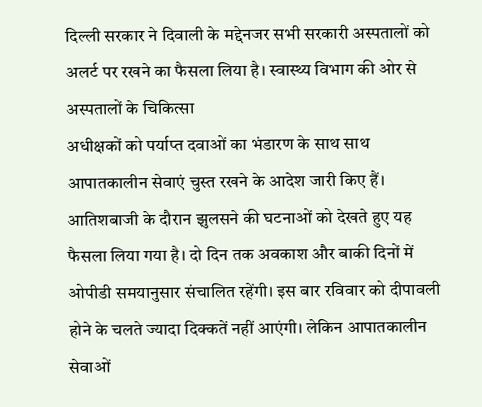दिल्ली सरकार ने दिवाली के मद्देनजर सभी सरकारी अस्पतालों को अलर्ट पर रखने का फैसला लिया है। स्वास्थ्य विभाग की ओर से अस्पतालों के चिकित्सा
अधीक्षकों को पर्याप्त दवाओं का भंडारण के साथ साथ आपातकालीन सेवाएं चुस्त रखने के आदेश जारी किए हैं।
आतिशबाजी के दौरान झुलसने की घटनाओं को देखते हुए यह फैसला लिया गया है। दो दिन तक अवकाश और बाकी दिनों में ओपीडी समयानुसार संचालित रहेंगी। इस बार रविवार को दीपावली होने के चलते ज्यादा दिक्कतें नहीं आएंगी। लेकिन आपातकालीन सेवाओं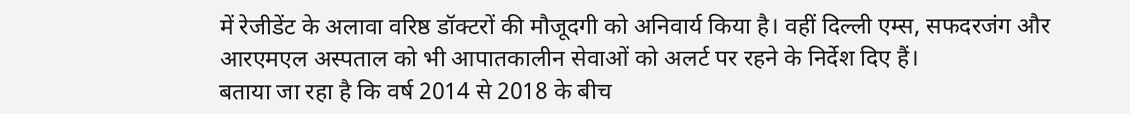में रेजीडेंट के अलावा वरिष्ठ डॉक्टरों की मौजूदगी को अनिवार्य किया है। वहीं दिल्ली एम्स, सफदरजंग और आरएमएल अस्पताल को भी आपातकालीन सेवाओं को अलर्ट पर रहने के निर्देश दिए हैं।
बताया जा रहा है कि वर्ष 2014 से 2018 के बीच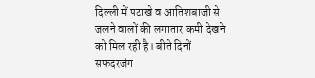दिल्ली में पटाखे व आतिशबाजी से जलने वालों की लगातार कमी देखने को मिल रही है। बीते दिनों
सफदरजंग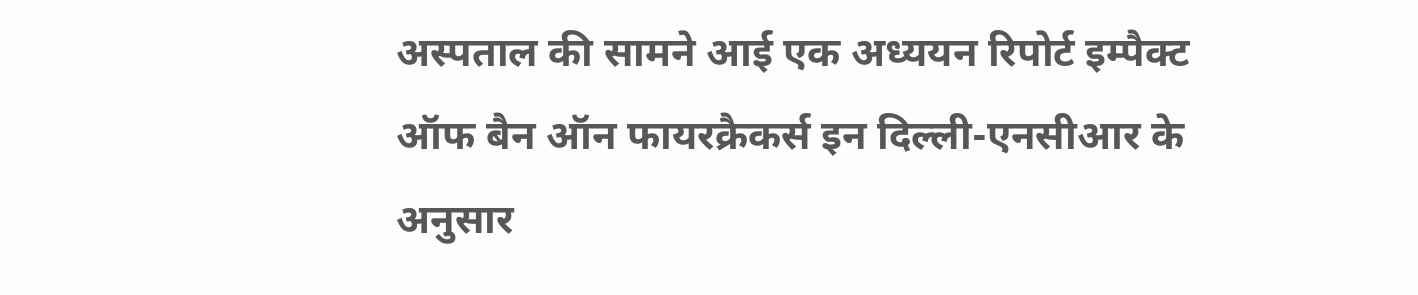अस्पताल की सामने आई एक अध्ययन रिपोर्ट इम्पैक्ट ऑफ बैन ऑन फायरक्रैकर्स इन दिल्ली-एनसीआर के अनुसार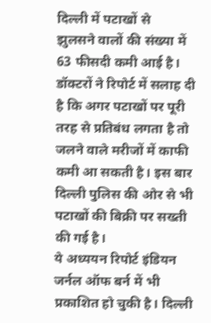दिल्ली में पटाखों से
झुलसने वालों की संख्या में 63 फीसदी कमी आई है।
डॉक्टरों ने रिपोर्ट में सलाह दी है कि अगर पटाखों पर पूरी तरह से प्रतिबंध लगता है तो जलने वाले मरीजों में काफी कमी आ सकती है। इस बार दिल्ली पुलिस की ओर से भी पटाखों की बिक्री पर सख्ती की गई है।
ये अध्ययन रिपोर्ट इंडियन जर्नल ऑफ बर्न में भी प्रकाशित हो चुकी है। दिल्ली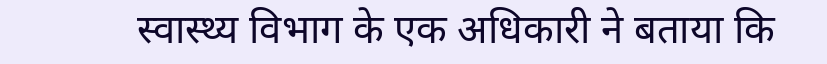स्वास्थ्य विभाग के एक अधिकारी ने बताया कि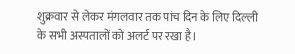शुक्रवार से लेकर मंगलवार तक पांच दिन के लिए दिल्ली के सभी अस्पतालों को अलर्ट पर रखा है।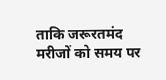ताकि जरूरतमंद मरीजों को समय पर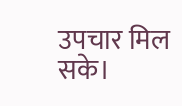उपचार मिल सके।